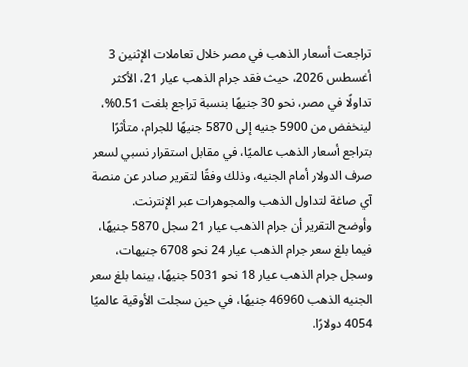تراجعت أسعار الذهب في مصر خلال تعاملات الإثنين 3 أغسطس 2026، حيث فقد جرام الذهب عيار 21، الأكثر تداولًا في مصر، نحو 30 جنيهًا بنسبة تراجع بلغت 0.51%، لينخفض من 5900 جنيه إلى 5870 جنيهًا للجرام، متأثرًا بتراجع أسعار الذهب عالميًا، في مقابل استقرار نسبي لسعر صرف الدولار أمام الجنيه، وذلك وفقًا لتقرير صادر عن منصة آي صاغة لتداول الذهب والمجوهرات عبر الإنترنت.
وأوضح التقرير أن جرام الذهب عيار 21 سجل 5870 جنيهًا، فيما بلغ سعر جرام الذهب عيار 24 نحو 6708 جنيهات، وسجل جرام الذهب عيار 18 نحو 5031 جنيهًا، بينما بلغ سعر الجنيه الذهب 46960 جنيهًا، في حين سجلت الأوقية عالميًا 4054 دولارًا.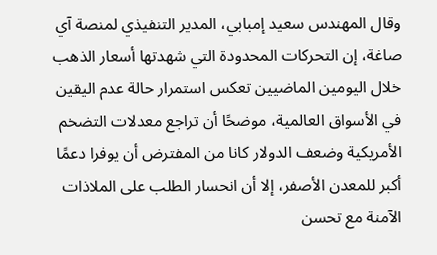وقال المهندس سعيد إمبابي، المدير التنفيذي لمنصة آي صاغة، إن التحركات المحدودة التي شهدتها أسعار الذهب خلال اليومين الماضيين تعكس استمرار حالة عدم اليقين في الأسواق العالمية، موضحًا أن تراجع معدلات التضخم الأمريكية وضعف الدولار كانا من المفترض أن يوفرا دعمًا أكبر للمعدن الأصفر، إلا أن انحسار الطلب على الملاذات الآمنة مع تحسن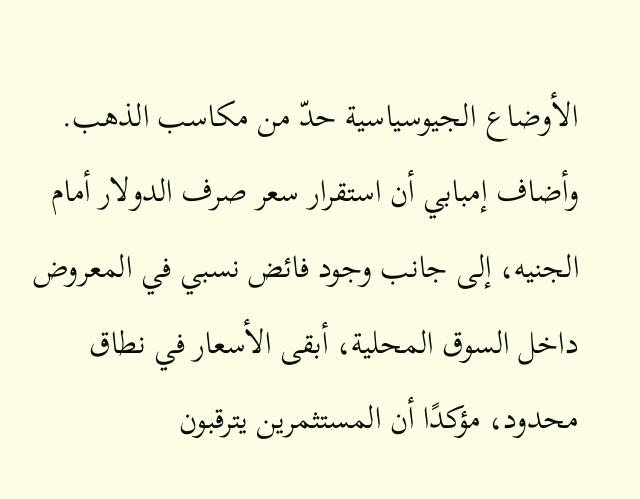الأوضاع الجيوسياسية حدّ من مكاسب الذهب.
وأضاف إمبابي أن استقرار سعر صرف الدولار أمام الجنيه، إلى جانب وجود فائض نسبي في المعروض داخل السوق المحلية، أبقى الأسعار في نطاق محدود، مؤكدًا أن المستثمرين يترقبون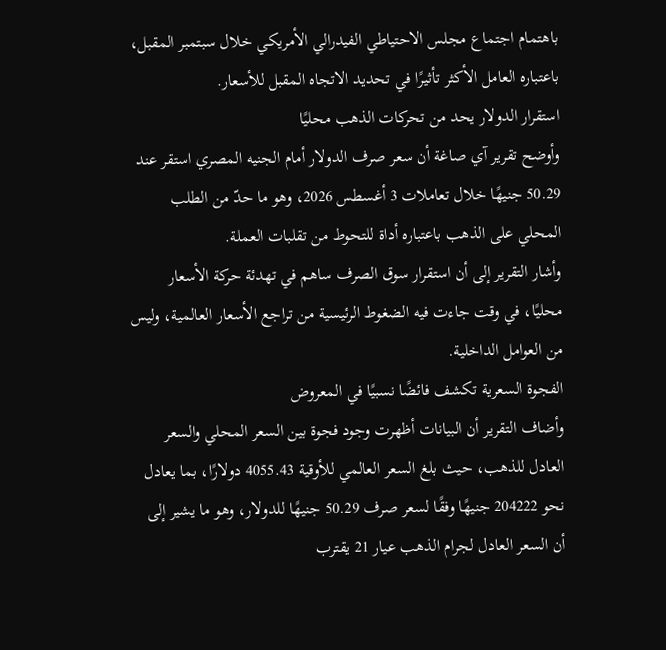باهتمام اجتماع مجلس الاحتياطي الفيدرالي الأمريكي خلال سبتمبر المقبل، باعتباره العامل الأكثر تأثيرًا في تحديد الاتجاه المقبل للأسعار.
استقرار الدولار يحد من تحركات الذهب محليًا
وأوضح تقرير آي صاغة أن سعر صرف الدولار أمام الجنيه المصري استقر عند 50.29 جنيهًا خلال تعاملات 3 أغسطس 2026، وهو ما حدّ من الطلب المحلي على الذهب باعتباره أداة للتحوط من تقلبات العملة.
وأشار التقرير إلى أن استقرار سوق الصرف ساهم في تهدئة حركة الأسعار محليًا، في وقت جاءت فيه الضغوط الرئيسية من تراجع الأسعار العالمية، وليس من العوامل الداخلية.
الفجوة السعرية تكشف فائضًا نسبيًا في المعروض
وأضاف التقرير أن البيانات أظهرت وجود فجوة بين السعر المحلي والسعر العادل للذهب، حيث بلغ السعر العالمي للأوقية 4055.43 دولارًا، بما يعادل نحو 204222 جنيهًا وفقًا لسعر صرف 50.29 جنيهًا للدولار، وهو ما يشير إلى أن السعر العادل لجرام الذهب عيار 21 يقترب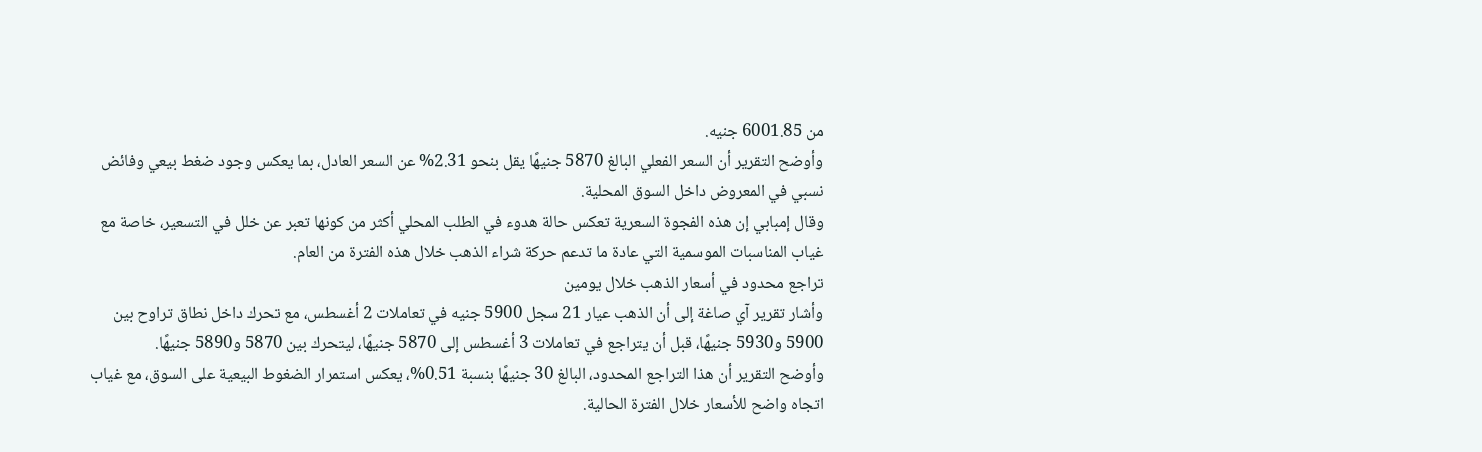من 6001.85 جنيه.
وأوضح التقرير أن السعر الفعلي البالغ 5870 جنيهًا يقل بنحو 2.31% عن السعر العادل، بما يعكس وجود ضغط بيعي وفائض نسبي في المعروض داخل السوق المحلية.
وقال إمبابي إن هذه الفجوة السعرية تعكس حالة هدوء في الطلب المحلي أكثر من كونها تعبر عن خلل في التسعير، خاصة مع غياب المناسبات الموسمية التي عادة ما تدعم حركة شراء الذهب خلال هذه الفترة من العام.
تراجع محدود في أسعار الذهب خلال يومين
وأشار تقرير آي صاغة إلى أن الذهب عيار 21 سجل 5900 جنيه في تعاملات 2 أغسطس، مع تحرك داخل نطاق تراوح بين 5900 و5930 جنيهًا، قبل أن يتراجع في تعاملات 3 أغسطس إلى 5870 جنيهًا، ليتحرك بين 5870 و5890 جنيهًا.
وأوضح التقرير أن هذا التراجع المحدود، البالغ 30 جنيهًا بنسبة 0.51%، يعكس استمرار الضغوط البيعية على السوق، مع غياب اتجاه واضح للأسعار خلال الفترة الحالية.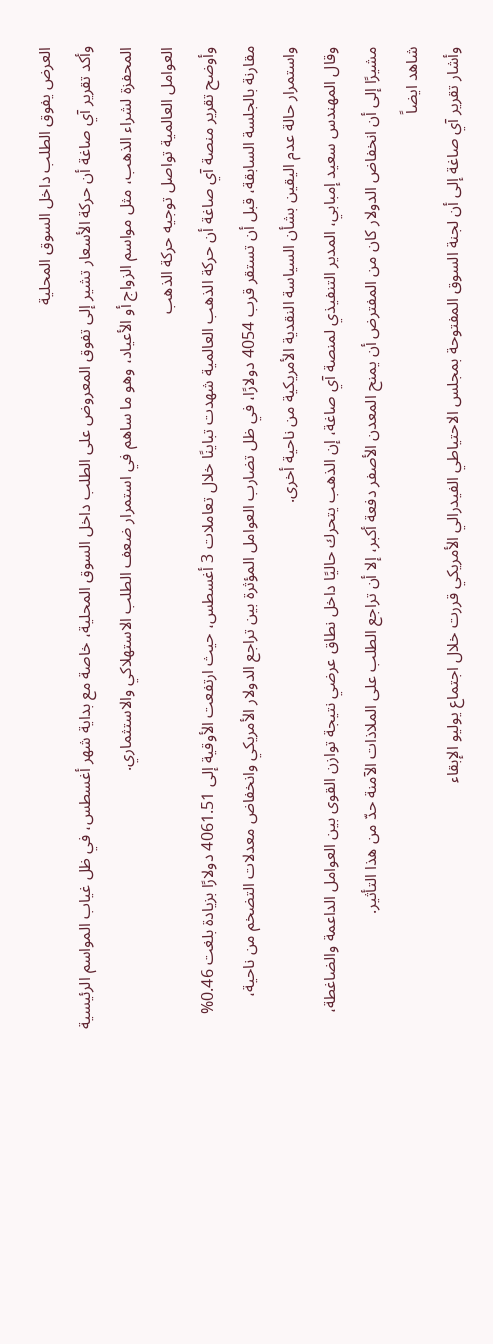العرض يفوق الطلب داخل السوق المحلية
وأكد تقرير آي صاغة أن حركة الأسعار تشير إلى تفوق المعروض على الطلب داخل السوق المحلية، خاصة مع بداية شهر أغسطس، في ظل غياب المواسم الرئيسية المحفزة لشراء الذهب، مثل مواسم الزواج أو الأعياد، وهو ما ساهم في استمرار ضعف الطلب الاستهلاكي والاستثماري.
العوامل العالمية تواصل توجيه حركة الذهب
وأوضح تقرير منصة آي صاغة أن حركة الذهب العالمية شهدت تباينًا خلال تعاملات 3 أغسطس، حيث ارتفعت الأوقية إلى 4061.51 دولارًا بزيادة بلغت 0.46% مقارنة بالجلسة السابقة، قبل أن تستقر قرب 4054 دولارًا، في ظل تضارب العوامل المؤثرة بين تراجع الدولار الأمريكي وانخفاض معدلات التضخم من ناحية، واستمرار حالة عدم اليقين بشأن السياسة النقدية الأمريكية من ناحية أخرى.
وقال المهندس سعيد إمبابي، المدير التنفيذي لمنصة آي صاغة، إن الذهب يتحرك حاليًا داخل نطاق عرضي نتيجة توازن القوى بين العوامل الداعمة والضاغطة، مشيرًا إلى أن انخفاض الدولار كان من المفترض أن يمنح المعدن الأصفر دفعة أكبر، إلا أن تراجع الطلب على الملاذات الآمنة حدّ من هذا التأثير.
شاهد ايضاً
وأشار تقرير آي صاغة إلى أن لجنة السوق المفتوحة بمجلس الاحتياطي الفيدرالي الأمريكي قررت خلال اجتماع يوليو الإبقاء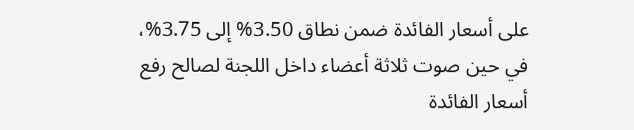على أسعار الفائدة ضمن نطاق 3.50% إلى 3.75%، في حين صوت ثلاثة أعضاء داخل اللجنة لصالح رفع أسعار الفائدة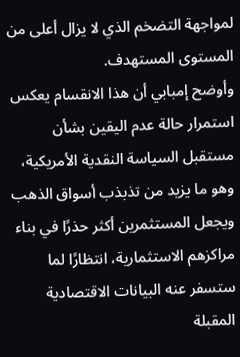لمواجهة التضخم الذي لا يزال أعلى من المستوى المستهدف.
وأوضح إمبابي أن هذا الانقسام يعكس استمرار حالة عدم اليقين بشأن مستقبل السياسة النقدية الأمريكية، وهو ما يزيد من تذبذب أسواق الذهب ويجعل المستثمرين أكثر حذرًا في بناء مراكزهم الاستثمارية، انتظارًا لما ستسفر عنه البيانات الاقتصادية المقبلة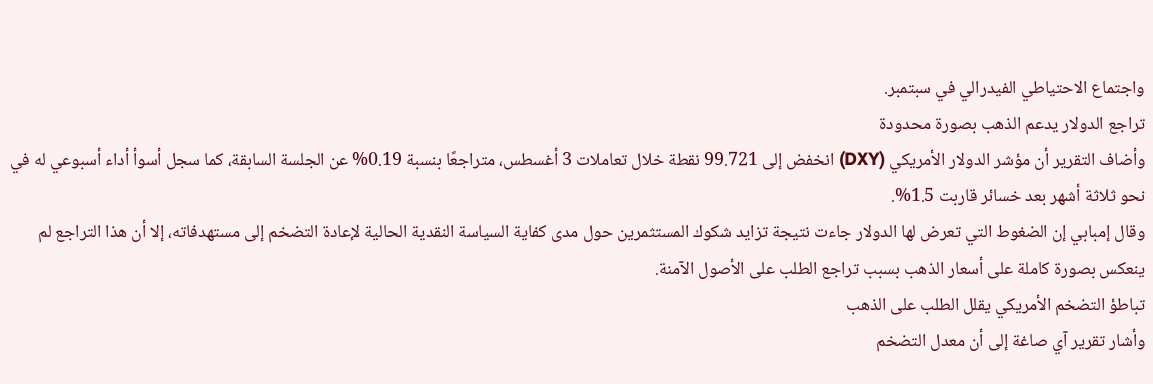واجتماع الاحتياطي الفيدرالي في سبتمبر.
تراجع الدولار يدعم الذهب بصورة محدودة
وأضاف التقرير أن مؤشر الدولار الأمريكي (DXY) انخفض إلى 99.721 نقطة خلال تعاملات 3 أغسطس، متراجعًا بنسبة 0.19% عن الجلسة السابقة، كما سجل أسوأ أداء أسبوعي له في نحو ثلاثة أشهر بعد خسائر قاربت 1.5%.
وقال إمبابي إن الضغوط التي تعرض لها الدولار جاءت نتيجة تزايد شكوك المستثمرين حول مدى كفاية السياسة النقدية الحالية لإعادة التضخم إلى مستهدفاته، إلا أن هذا التراجع لم ينعكس بصورة كاملة على أسعار الذهب بسبب تراجع الطلب على الأصول الآمنة.
تباطؤ التضخم الأمريكي يقلل الطلب على الذهب
وأشار تقرير آي صاغة إلى أن معدل التضخم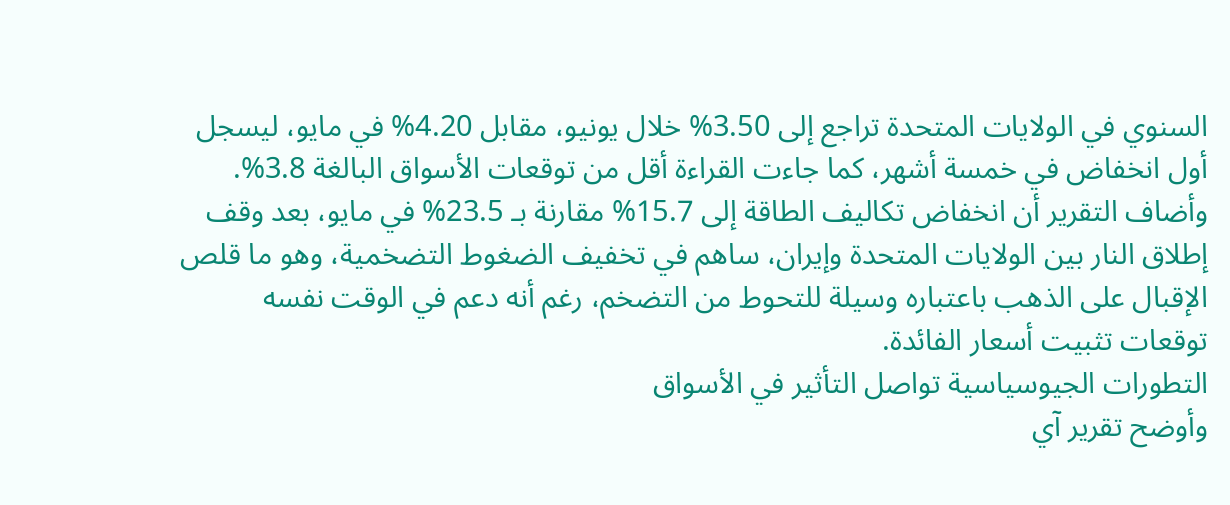السنوي في الولايات المتحدة تراجع إلى 3.50% خلال يونيو، مقابل 4.20% في مايو، ليسجل أول انخفاض في خمسة أشهر، كما جاءت القراءة أقل من توقعات الأسواق البالغة 3.8%.
وأضاف التقرير أن انخفاض تكاليف الطاقة إلى 15.7% مقارنة بـ 23.5% في مايو، بعد وقف إطلاق النار بين الولايات المتحدة وإيران، ساهم في تخفيف الضغوط التضخمية، وهو ما قلص الإقبال على الذهب باعتباره وسيلة للتحوط من التضخم، رغم أنه دعم في الوقت نفسه توقعات تثبيت أسعار الفائدة.
التطورات الجيوسياسية تواصل التأثير في الأسواق
وأوضح تقرير آي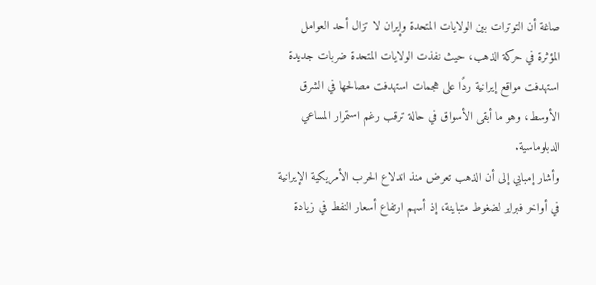صاغة أن التوترات بين الولايات المتحدة وإيران لا تزال أحد العوامل المؤثرة في حركة الذهب، حيث نفذت الولايات المتحدة ضربات جديدة استهدفت مواقع إيرانية ردًا على هجمات استهدفت مصالحها في الشرق الأوسط، وهو ما أبقى الأسواق في حالة ترقب رغم استمرار المساعي الدبلوماسية.
وأشار إمبابي إلى أن الذهب تعرض منذ اندلاع الحرب الأمريكية الإيرانية في أواخر فبراير لضغوط متباينة، إذ أسهم ارتفاع أسعار النفط في زيادة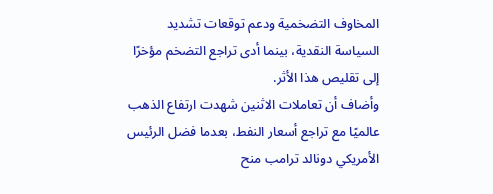المخاوف التضخمية ودعم توقعات تشديد السياسة النقدية، بينما أدى تراجع التضخم مؤخرًا إلى تقليص هذا الأثر.
وأضاف أن تعاملات الاثنين شهدت ارتفاع الذهب عالميًا مع تراجع أسعار النفط، بعدما فضل الرئيس الأمريكي دونالد ترامب منح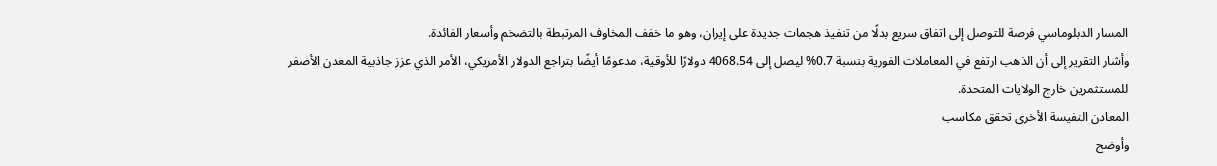المسار الدبلوماسي فرصة للتوصل إلى اتفاق سريع بدلًا من تنفيذ هجمات جديدة على إيران، وهو ما خفف المخاوف المرتبطة بالتضخم وأسعار الفائدة.
وأشار التقرير إلى أن الذهب ارتفع في المعاملات الفورية بنسبة 0.7% ليصل إلى 4068.54 دولارًا للأوقية، مدعومًا أيضًا بتراجع الدولار الأمريكي، الأمر الذي عزز جاذبية المعدن الأصفر للمستثمرين خارج الولايات المتحدة.
المعادن النفيسة الأخرى تحقق مكاسب
وأوضح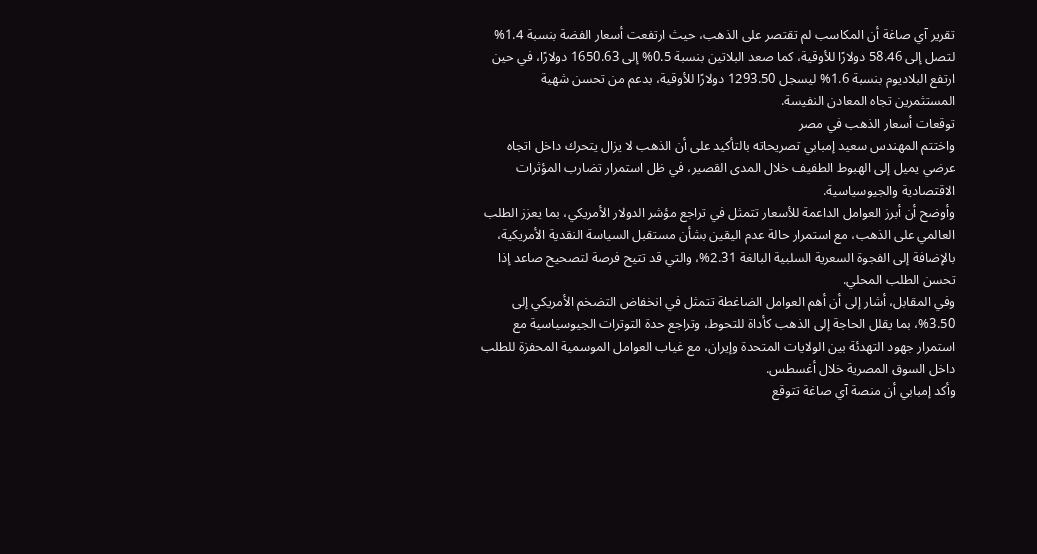تقرير آي صاغة أن المكاسب لم تقتصر على الذهب، حيث ارتفعت أسعار الفضة بنسبة 1.4% لتصل إلى 58.46 دولارًا للأوقية، كما صعد البلاتين بنسبة 0.5% إلى 1650.63 دولارًا، في حين ارتفع البلاديوم بنسبة 1.6% ليسجل 1293.50 دولارًا للأوقية، بدعم من تحسن شهية المستثمرين تجاه المعادن النفيسة.
توقعات أسعار الذهب في مصر
واختتم المهندس سعيد إمبابي تصريحاته بالتأكيد على أن الذهب لا يزال يتحرك داخل اتجاه عرضي يميل إلى الهبوط الطفيف خلال المدى القصير، في ظل استمرار تضارب المؤثرات الاقتصادية والجيوسياسية.
وأوضح أن أبرز العوامل الداعمة للأسعار تتمثل في تراجع مؤشر الدولار الأمريكي، بما يعزز الطلب العالمي على الذهب، مع استمرار حالة عدم اليقين بشأن مستقبل السياسة النقدية الأمريكية، بالإضافة إلى الفجوة السعرية السلبية البالغة 2.31%، والتي قد تتيح فرصة لتصحيح صاعد إذا تحسن الطلب المحلي.
وفي المقابل، أشار إلى أن أهم العوامل الضاغطة تتمثل في انخفاض التضخم الأمريكي إلى 3.50%، بما يقلل الحاجة إلى الذهب كأداة للتحوط، وتراجع حدة التوترات الجيوسياسية مع استمرار جهود التهدئة بين الولايات المتحدة وإيران، مع غياب العوامل الموسمية المحفزة للطلب داخل السوق المصرية خلال أغسطس.
وأكد إمبابي أن منصة آي صاغة تتوقع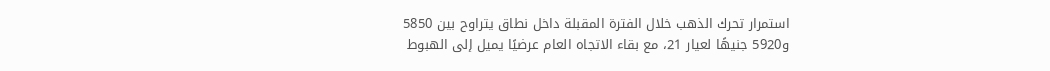استمرار تحرك الذهب خلال الفترة المقبلة داخل نطاق يتراوح بين 5850 و5920 جنيهًا لعيار 21، مع بقاء الاتجاه العام عرضيًا يميل إلى الهبوط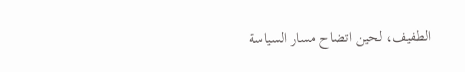الطفيف، لحين اتضاح مسار السياسة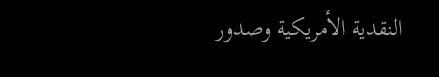النقدية الأمريكية وصدور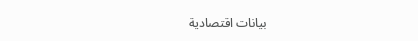بيانات اقتصادية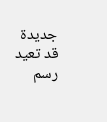جديدة قد تعيد رسم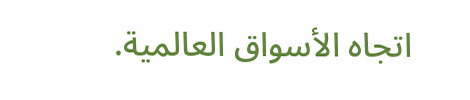اتجاه الأسواق العالمية.